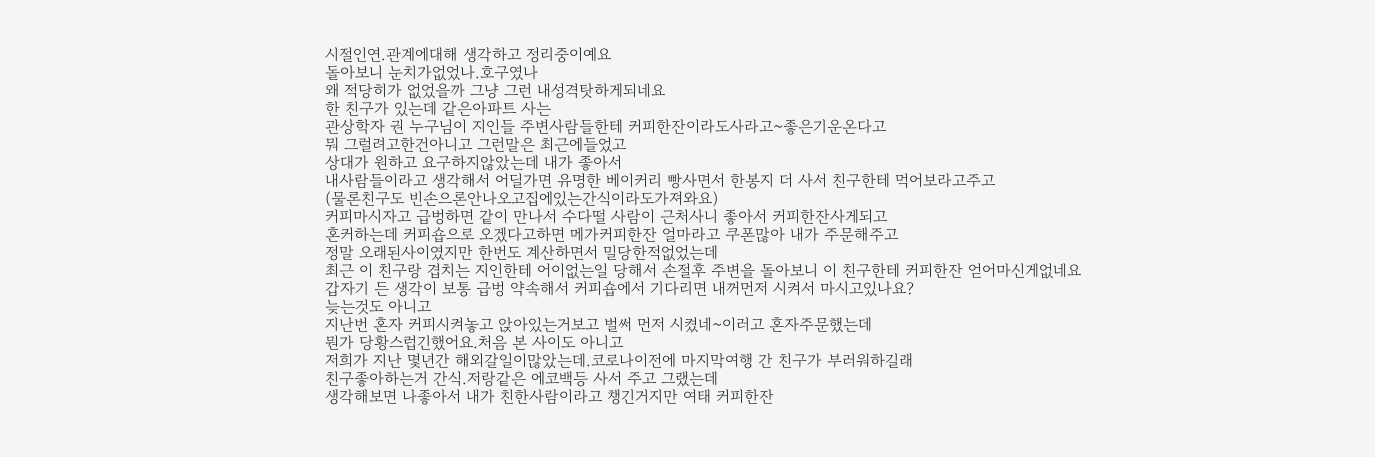시절인연.관계에대해 생각하고 정리중이예요
돌아보니 눈치가없었나.호구였나
왜 적당히가 없었을까 그냥 그런 내성격탓하게되네요
한 친구가 있는데 같은아파트 사는
관상학자 권 누구님이 지인들 주변사람들한테 커피한잔이라도사라고~좋은기운온다고
뭐 그럴려고한건아니고 그런말은 최근에들었고
상대가 원하고 요구하지않았는데 내가 좋아서
내사람들이라고 생각해서 어딜가면 유명한 베이커리 빵사면서 한봉지 더 사서 친구한테 먹어보라고주고
(물론친구도 빈손으론안나오고집에있는간식이라도가져와요)
커피마시자고 급벙하면 같이 만나서 수다떨 사람이 근처사니 좋아서 커피한잔사게되고
혼커하는데 커피숍으로 오겠다고하면 메가커피한잔 얼마라고 쿠폰많아 내가 주문해주고
정말 오래된사이였지만 한번도 계산하면서 밀당한적없었는데
최근 이 친구랑 겹치는 지인한테 어이없는일 당해서 손절후 주변을 돌아보니 이 친구한테 커피한잔 얻어마신게없네요
갑자기 든 생각이 보통 급벙 약속해서 커피숍에서 기다리면 내꺼먼저 시켜서 마시고있나요?
늦는것도 아니고
지난번 혼자 커피시켜놓고 앉아있는거보고 벌써 먼저 시켰네~이러고 혼자주문했는데
뭔가 당황스럽긴했어요.처음 본 사이도 아니고
저희가 지난 몇년간 해외갈일이많았는데.코로나이전에 마지막여행 간 친구가 부러워하길래
친구좋아하는거 간식.저랑같은 에코백등 사서 주고 그랬는데
생각해보면 나좋아서 내가 친한사람이라고 챙긴거지만 여태 커피한잔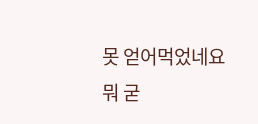못 얻어먹었네요
뭐 굳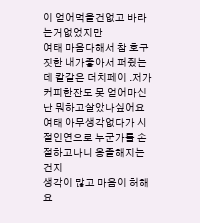이 얻어먹을건없고 바라는거없었지만
여태 마음다해서 참 호구짓한 내가좋아서 퍼쥤는데 칼같은 더치페이 .저가커피한잔도 못 얻어마신 난 뭐하고살았나싶어요
여태 아무생각없다가 시절인연으로 누군가를 손절하고나니 옹졸해지는건지
생각이 많고 마음이 허해요